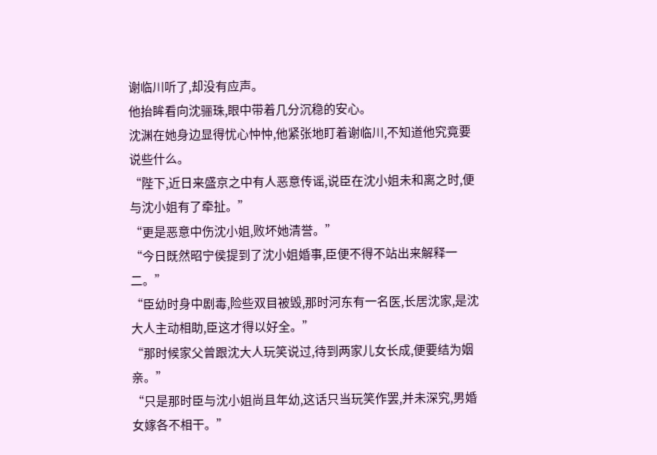谢临川听了,却没有应声。
他抬眸看向沈骊珠,眼中带着几分沉稳的安心。
沈渊在她身边显得忧心忡忡,他紧张地盯着谢临川,不知道他究竟要说些什么。
“陛下,近日来盛京之中有人恶意传谣,说臣在沈小姐未和离之时,便与沈小姐有了牵扯。”
“更是恶意中伤沈小姐,败坏她清誉。”
“今日既然昭宁侯提到了沈小姐婚事,臣便不得不站出来解释一二。”
“臣幼时身中剧毒,险些双目被毁,那时河东有一名医,长居沈家,是沈大人主动相助,臣这才得以好全。”
“那时候家父曾跟沈大人玩笑说过,待到两家儿女长成,便要结为姻亲。”
“只是那时臣与沈小姐尚且年幼,这话只当玩笑作罢,并未深究,男婚女嫁各不相干。”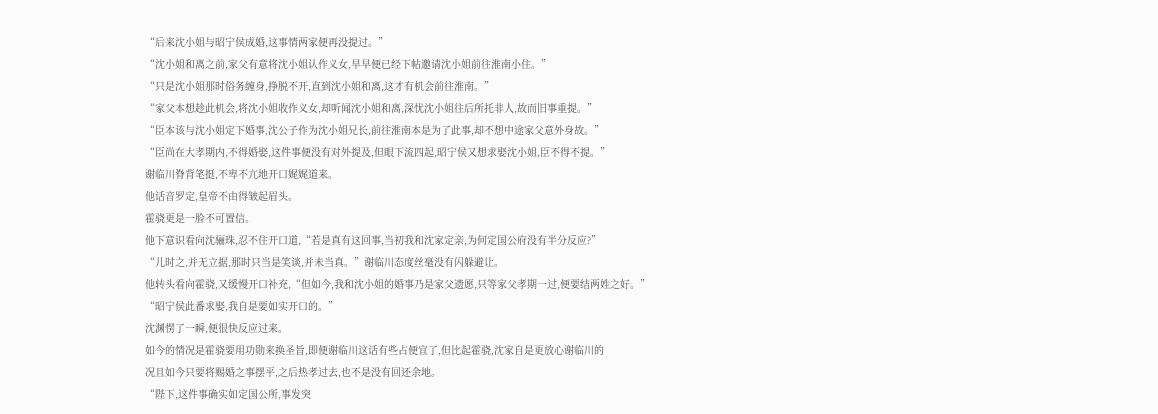“后来沈小姐与昭宁侯成婚,这事情两家便再没提过。”
“沈小姐和离之前,家父有意将沈小姐认作义女,早早便已经下帖邀请沈小姐前往淮南小住。”
“只是沈小姐那时俗务缠身,挣脱不开,直到沈小姐和离,这才有机会前往淮南。”
“家父本想趁此机会,将沈小姐收作义女,却听闻沈小姐和离,深忧沈小姐往后所托非人,故而旧事重提。”
“臣本该与沈小姐定下婚事,沈公子作为沈小姐兄长,前往淮南本是为了此事,却不想中途家父意外身故。”
“臣尚在大孝期内,不得婚娶,这件事便没有对外提及,但眼下流四起,昭宁侯又想求娶沈小姐,臣不得不提。”
谢临川脊背笔挺,不卑不亢地开口娓娓道来。
他话音罗定,皇帝不由得皱起眉头。
霍骁更是一脸不可置信。
他下意识看向沈骊珠,忍不住开口道,“若是真有这回事,当初我和沈家定亲,为何定国公府没有半分反应?”
“儿时之,并无立据,那时只当是笑谈,并未当真。”谢临川态度丝毫没有闪躲避让。
他转头看向霍骁,又缓慢开口补充,“但如今,我和沈小姐的婚事乃是家父遗愿,只等家父孝期一过,便要结两姓之好。”
“昭宁侯此番求娶,我自是要如实开口的。”
沈渊愣了一瞬,便很快反应过来。
如今的情况是霍骁要用功勋来换圣旨,即便谢临川这话有些占便宜了,但比起霍骁,沈家自是更放心谢临川的
况且如今只要将赐婚之事摆平,之后热孝过去,也不是没有回还余地。
“陛下,这件事确实如定国公所,事发突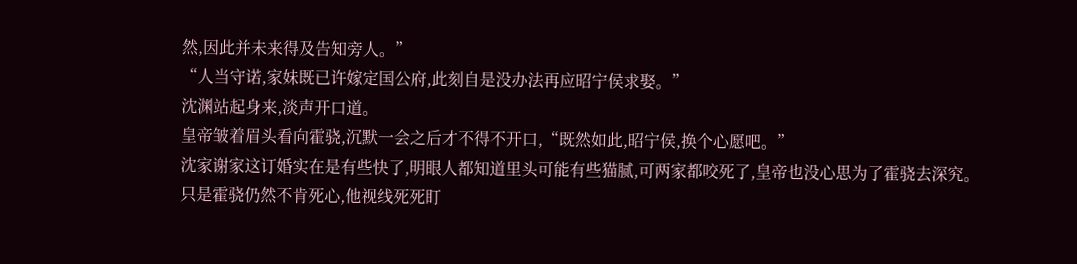然,因此并未来得及告知旁人。”
“人当守诺,家妹既已许嫁定国公府,此刻自是没办法再应昭宁侯求娶。”
沈渊站起身来,淡声开口道。
皇帝皱着眉头看向霍骁,沉默一会之后才不得不开口,“既然如此,昭宁侯,换个心愿吧。”
沈家谢家这订婚实在是有些快了,明眼人都知道里头可能有些猫腻,可两家都咬死了,皇帝也没心思为了霍骁去深究。
只是霍骁仍然不肯死心,他视线死死盯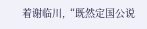着谢临川,“既然定国公说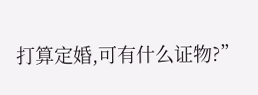打算定婚,可有什么证物?”